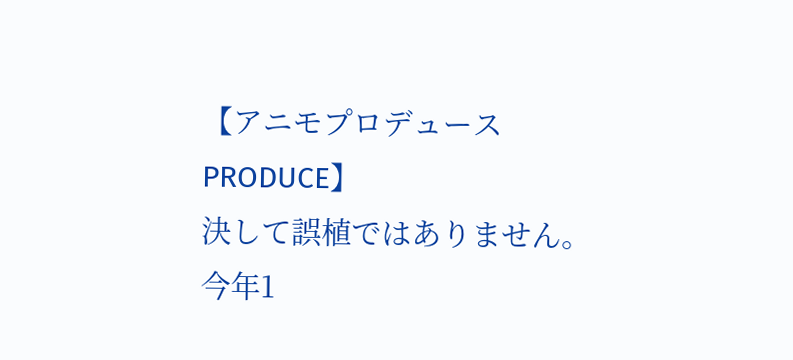【アニモプロデュースPRODUCE】
決して誤植ではありません。
今年1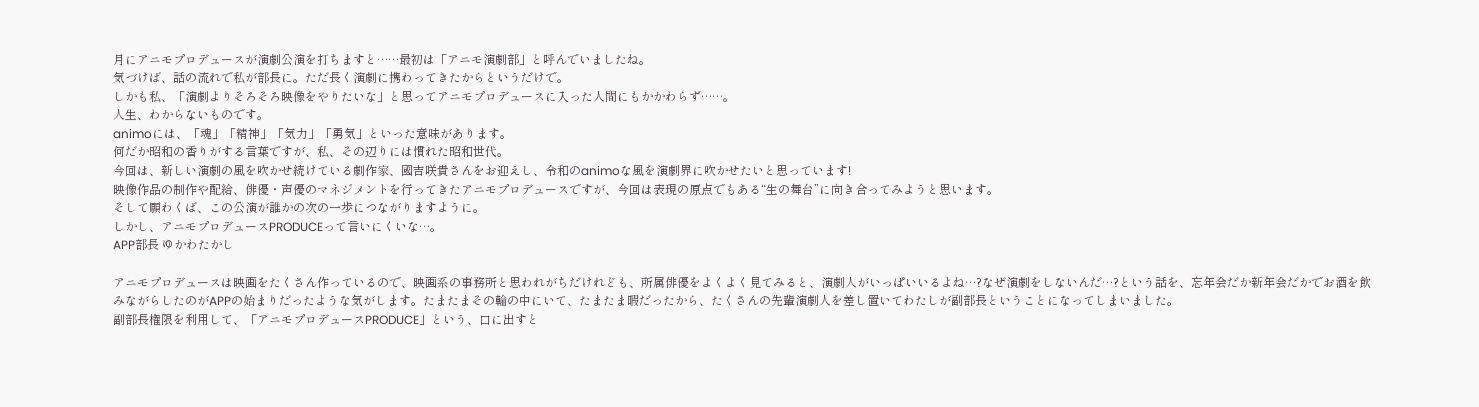月にアニモプロデュースが演劇公演を打ちますと……最初は「アニモ演劇部」と呼んでいましたね。
気づけば、話の流れで私が部長に。ただ長く演劇に携わってきたからというだけで。
しかも私、「演劇よりそろそろ映像をやりたいな」と思ってアニモプロデュースに入った人間にもかかわらず……。
人生、わからないものです。
animoには、「魂」「精神」「気力」「勇気」といった意味があります。
何だか昭和の香りがする言葉ですが、私、その辺りには慣れた昭和世代。
今回は、新しい演劇の風を吹かせ続けている劇作家、國吉咲貴さんをお迎えし、令和のanimoな風を演劇界に吹かせたいと思っています!
映像作品の制作や配給、俳優・声優のマネジメントを行ってきたアニモプロデュースですが、今回は表現の原点でもある“生の舞台”に向き合ってみようと思います。
そして願わくば、この公演が誰かの次の一歩につながりますように。
しかし、アニモプロデュースPRODUCEって言いにくいな…。
APP部長 ゆかわたかし

アニモプロデュースは映画をたくさん作っているので、映画系の事務所と思われがちだけれども、所属俳優をよくよく見てみると、演劇人がいっぱいいるよね…?なぜ演劇をしないんだ…?という話を、忘年会だか新年会だかでお酒を飲みながらしたのがAPPの始まりだったような気がします。たまたまその輪の中にいて、たまたま暇だったから、たくさんの先輩演劇人を差し置いてわたしが副部長ということになってしまいました。
副部長権限を利用して、「アニモプロデュースPRODUCE」という、口に出すと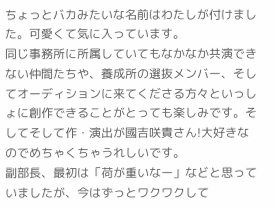ちょっとバカみたいな名前はわたしが付けました。可愛くて気に入っています。
同じ事務所に所属していてもなかなか共演できない仲間たちや、養成所の選抜メンバー、そしてオーディションに来てくださる方々といっしょに創作できることがとっても楽しみです。そしてそして作・演出が國吉咲貴さん!大好きなのでめちゃくちゃうれしいです。
副部長、最初は「荷が重いなー」などと思っていましたが、今はずっとワクワクして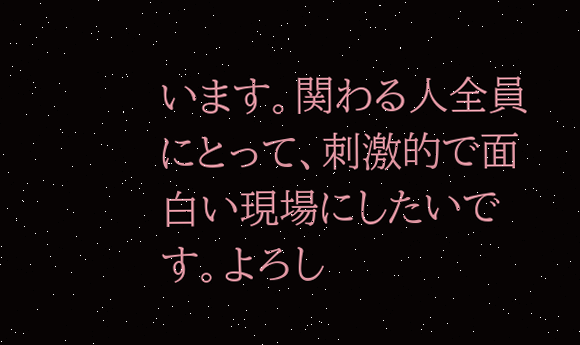います。関わる人全員にとって、刺激的で面白い現場にしたいです。よろし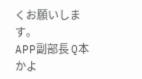くお願いします。
APP副部長 Q本かよ